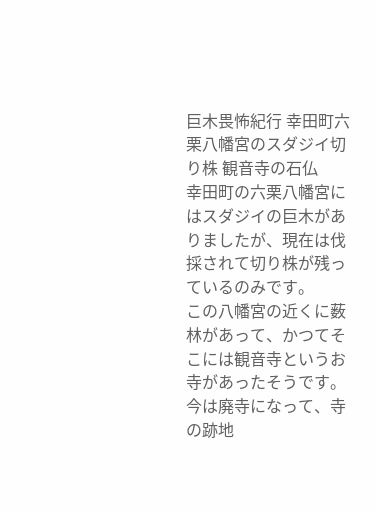巨木畏怖紀行 幸田町六栗八幡宮のスダジイ切り株 観音寺の石仏
幸田町の六栗八幡宮にはスダジイの巨木がありましたが、現在は伐採されて切り株が残っているのみです。
この八幡宮の近くに薮林があって、かつてそこには観音寺というお寺があったそうです。
今は廃寺になって、寺の跡地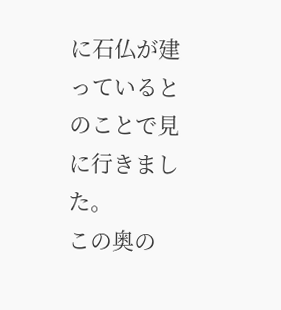に石仏が建っているとのことで見に行きました。
この奥の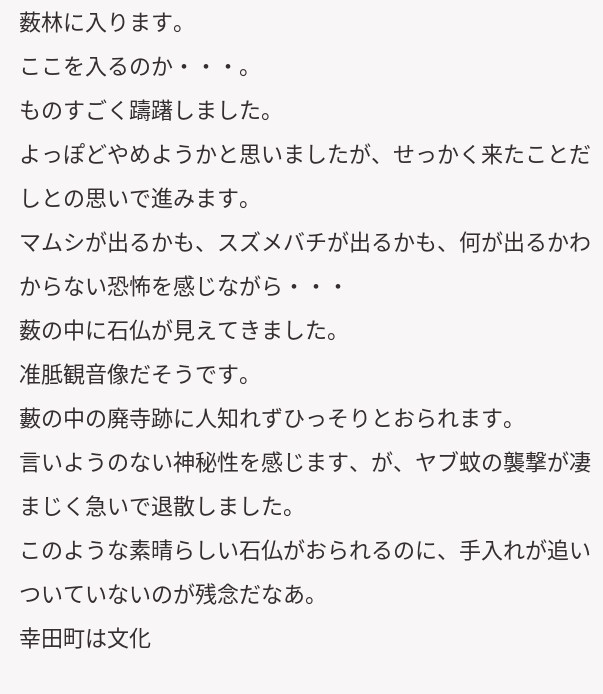薮林に入ります。
ここを入るのか・・・。
ものすごく躊躇しました。
よっぽどやめようかと思いましたが、せっかく来たことだしとの思いで進みます。
マムシが出るかも、スズメバチが出るかも、何が出るかわからない恐怖を感じながら・・・
薮の中に石仏が見えてきました。
准胝観音像だそうです。
藪の中の廃寺跡に人知れずひっそりとおられます。
言いようのない神秘性を感じます、が、ヤブ蚊の襲撃が凄まじく急いで退散しました。
このような素晴らしい石仏がおられるのに、手入れが追いついていないのが残念だなあ。
幸田町は文化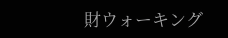財ウォーキング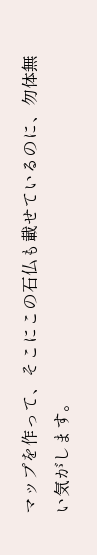マップを作って、そこにこの石仏も載せているのに、勿体無い気がします。